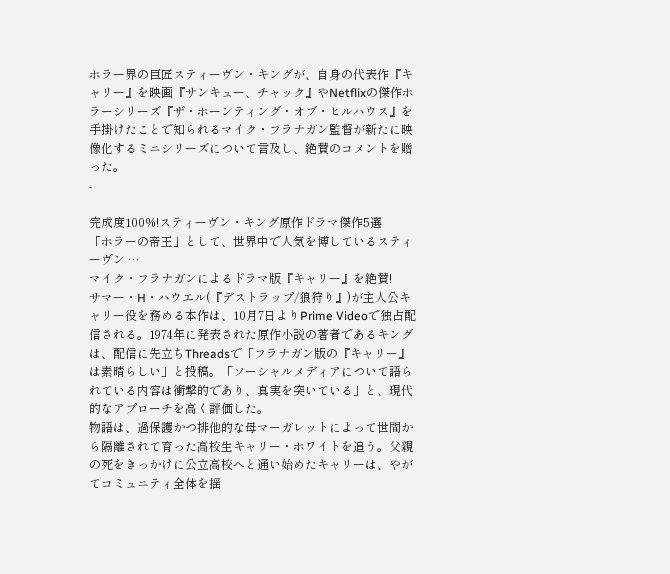ホラー界の巨匠スティーヴン・キングが、自身の代表作『キャリー』を映画『サンキュー、チャック』やNetflixの傑作ホラーシリーズ『ザ・ホーンティング・オブ・ヒルハウス』を手掛けたことで知られるマイク・フラナガン監督が新たに映像化するミニシリーズについて言及し、絶賛のコメントを贈った。
-

完成度100%!スティーヴン・キング原作ドラマ傑作5選
「ホラーの帝王」として、世界中で人気を博しているスティーヴン …
マイク・フラナガンによるドラマ版『キャリー』を絶賛!
サマー・H・ハウエル(『デストラップ/狼狩り』)が主人公キャリー役を務める本作は、10月7日よりPrime Videoで独占配信される。1974年に発表された原作小説の著者であるキングは、配信に先立ちThreadsで「フラナガン版の『キャリー』は素晴らしい」と投稿。「ソーシャルメディアについて語られている内容は衝撃的であり、真実を突いている」と、現代的なアプローチを高く評価した。
物語は、過保護かつ排他的な母マーガレットによって世間から隔離されて育った高校生キャリー・ホワイトを追う。父親の死をきっかけに公立高校へと通い始めたキャリーは、やがてコミュニティ全体を揺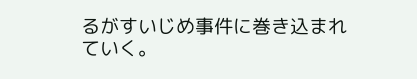るがすいじめ事件に巻き込まれていく。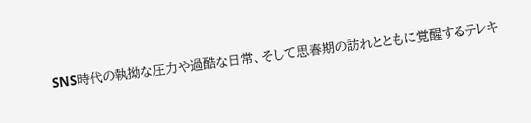SNS時代の執拗な圧力や過酷な日常、そして思春期の訪れとともに覚醒するテレキ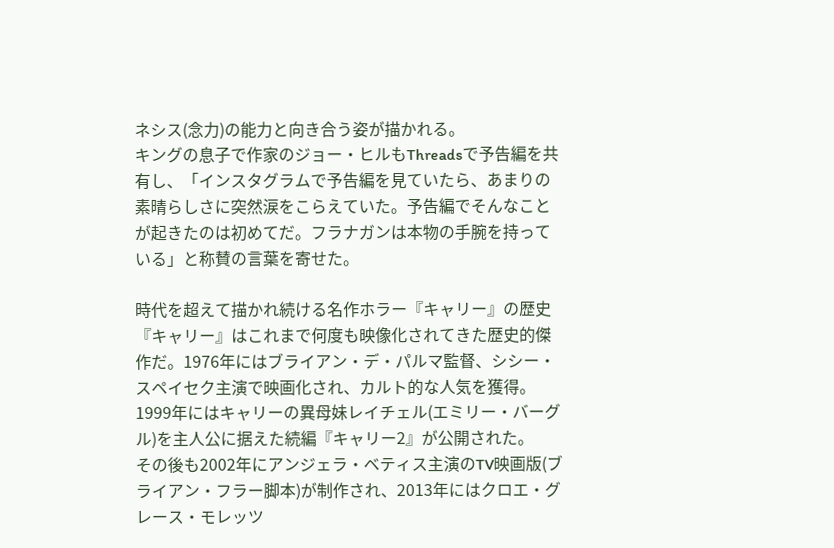ネシス(念力)の能力と向き合う姿が描かれる。
キングの息子で作家のジョー・ヒルもThreadsで予告編を共有し、「インスタグラムで予告編を見ていたら、あまりの素晴らしさに突然涙をこらえていた。予告編でそんなことが起きたのは初めてだ。フラナガンは本物の手腕を持っている」と称賛の言葉を寄せた。

時代を超えて描かれ続ける名作ホラー『キャリー』の歴史
『キャリー』はこれまで何度も映像化されてきた歴史的傑作だ。1976年にはブライアン・デ・パルマ監督、シシー・スペイセク主演で映画化され、カルト的な人気を獲得。1999年にはキャリーの異母妹レイチェル(エミリー・バーグル)を主人公に据えた続編『キャリー2』が公開された。
その後も2002年にアンジェラ・ベティス主演のTV映画版(ブライアン・フラー脚本)が制作され、2013年にはクロエ・グレース・モレッツ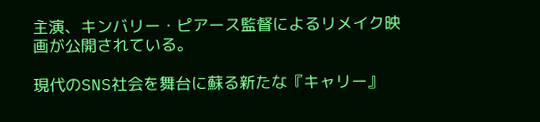主演、キンバリー・ピアース監督によるリメイク映画が公開されている。

現代のSNS社会を舞台に蘇る新たな『キャリー』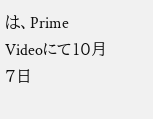は、Prime Videoにて10月7日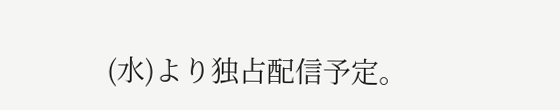(水)より独占配信予定。